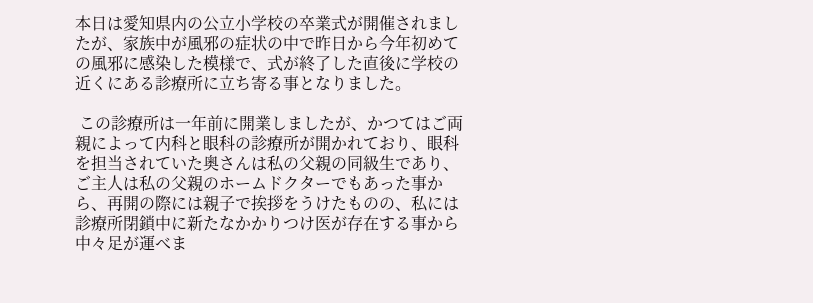本日は愛知県内の公立小学校の卒業式が開催されましたが、家族中が風邪の症状の中で昨日から今年初めての風邪に感染した模様で、式が終了した直後に学校の近くにある診療所に立ち寄る事となりました。

 この診療所は一年前に開業しましたが、かつてはご両親によって内科と眼科の診療所が開かれており、眼科を担当されていた奥さんは私の父親の同級生であり、ご主人は私の父親のホームドクターでもあった事から、再開の際には親子で挨拶をうけたものの、私には診療所閉鎖中に新たなかかりつけ医が存在する事から中々足が運べま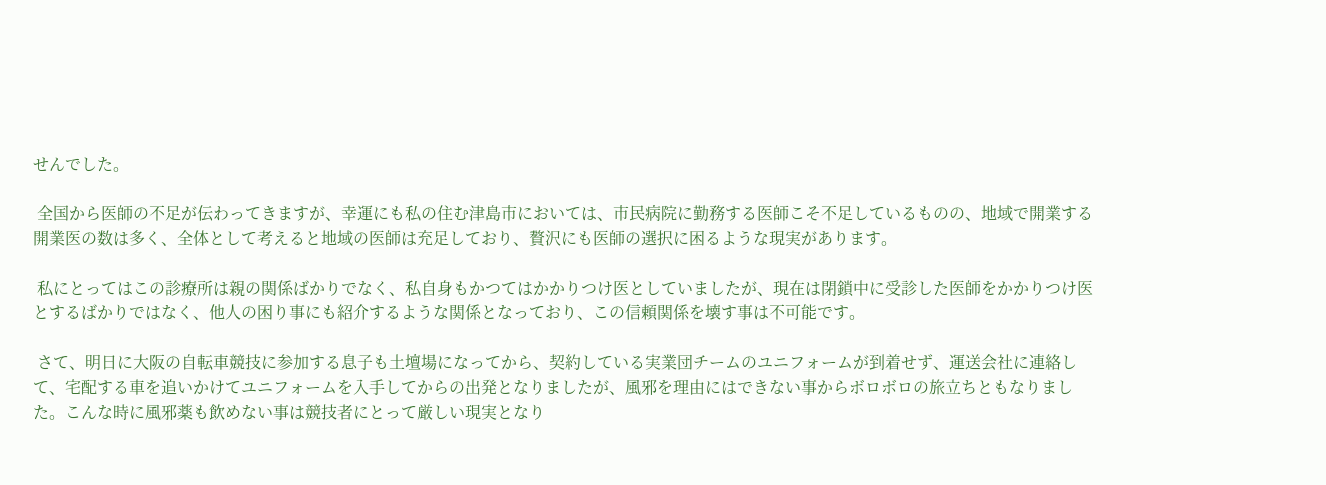せんでした。

 全国から医師の不足が伝わってきますが、幸運にも私の住む津島市においては、市民病院に勤務する医師こそ不足しているものの、地域で開業する開業医の数は多く、全体として考えると地域の医師は充足しており、贅沢にも医師の選択に困るような現実があります。

 私にとってはこの診療所は親の関係ばかりでなく、私自身もかつてはかかりつけ医としていましたが、現在は閉鎖中に受診した医師をかかりつけ医とするばかりではなく、他人の困り事にも紹介するような関係となっており、この信頼関係を壊す事は不可能です。

 さて、明日に大阪の自転車競技に参加する息子も土壇場になってから、契約している実業団チームのユニフォームが到着せず、運送会社に連絡して、宅配する車を追いかけてユニフォームを入手してからの出発となりましたが、風邪を理由にはできない事からボロボロの旅立ちともなりました。こんな時に風邪薬も飲めない事は競技者にとって厳しい現実となり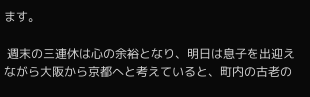ます。

 週末の三連休は心の余裕となり、明日は息子を出迎えながら大阪から京都へと考えていると、町内の古老の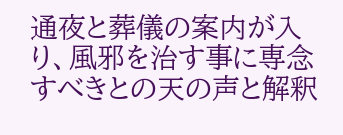通夜と葬儀の案内が入り、風邪を治す事に専念すべきとの天の声と解釈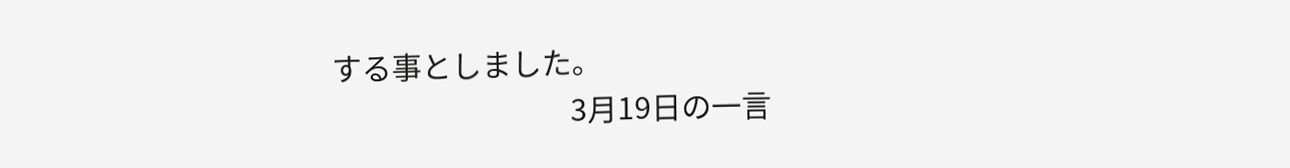する事としました。
                                  3月19日の一言